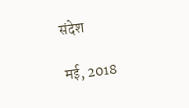संदेश

मई, 2018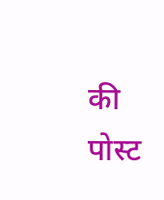की पोस्ट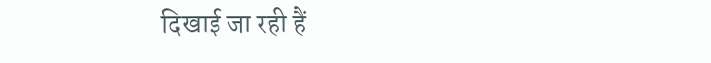दिखाई जा रही हैं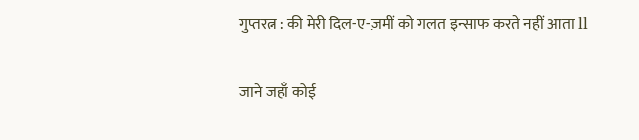गुप्तरत्न : की मेरी दिल-ए-ज़मीं को गलत इन्साफ करते नहीं आता ll

जाने जहाँ कोई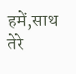हमें,साथ तेरे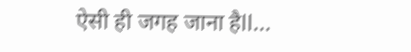ऐसी ही जगह जाना हैll...